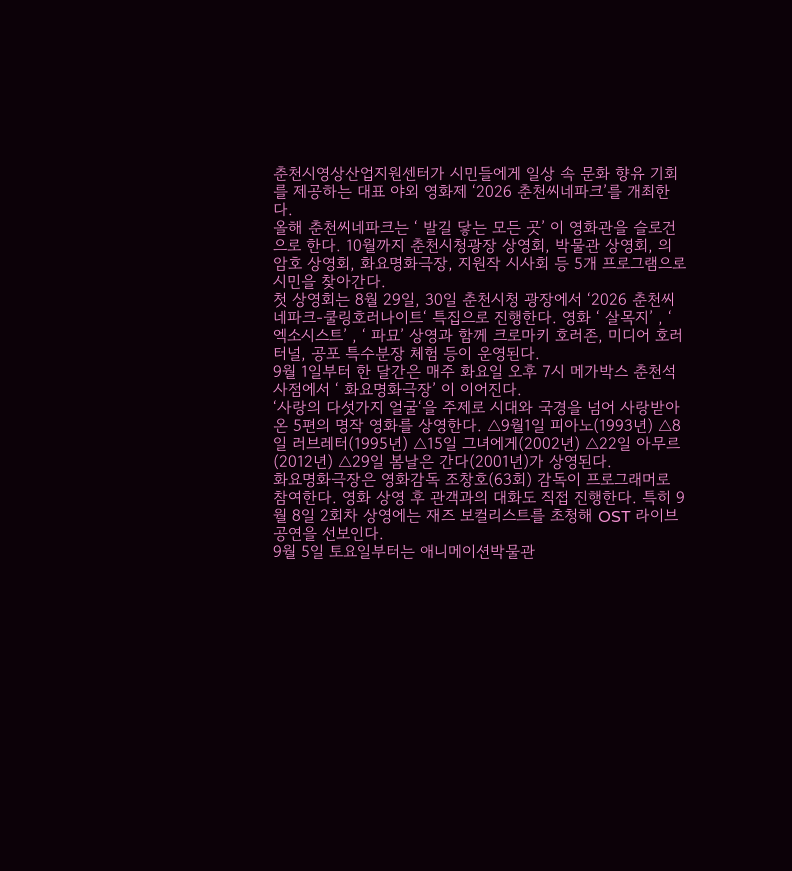춘천시영상산업지원센터가 시민들에게 일상 속 문화 향유 기회를 제공하는 대표 야외 영화제 ‘2026 춘천씨네파크’를 개최한다.
올해 춘천씨네파크는 ‘ 발길 닿는 모든 곳’ 이 영화관을 슬로건으로 한다. 10월까지 춘천시청광장 상영회, 박물관 상영회, 의암호 상영회, 화요명화극장, 지원작 시사회 등 5개 프로그램으로 시민을 찾아간다.
첫 상영회는 8월 29일, 30일 춘천시청 광장에서 ‘2026 춘천씨네파크-쿨링호러나이트‘ 특집으로 진행한다. 영화 ‘ 살목지’ , ‘ 엑소시스트’ , ‘ 파묘’ 상영과 함께 크로마키 호러존, 미디어 호러 터널, 공포 특수분장 체험 등이 운영된다.
9월 1일부터 한 달간은 매주 화요일 오후 7시 메가박스 춘천석사점에서 ‘ 화요명화극장’ 이 이어진다.
‘사랑의 다섯가지 얼굴‘을 주제로 시대와 국경을 넘어 사랑받아온 5편의 명작 영화를 상영한다. △9월1일 피아노(1993년) △8일 러브레터(1995년) △15일 그녀에게(2002년) △22일 아무르(2012년) △29일 봄날은 간다(2001년)가 상영된다.
화요명화극장은 영화감독 조창호(63회) 감독이 프로그래머로 참여한다. 영화 상영 후 관객과의 대화도 직접 진행한다. 특히 9월 8일 2회차 상영에는 재즈 보컬리스트를 초청해 OST 라이브 공연을 선보인다.
9월 5일 토요일부터는 애니메이션박물관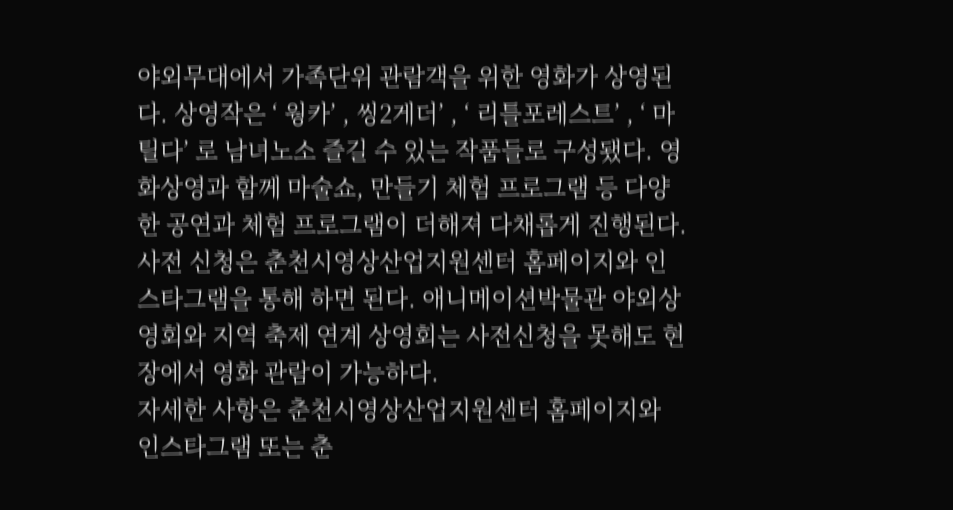야외무대에서 가족단위 관람객을 위한 영화가 상영된다. 상영작은 ‘ 웡카’ , 씽2게더’ , ‘ 리틀포레스트’ , ‘ 마틸다’ 로 남녀노소 즐길 수 있는 작품들로 구성됐다. 영화상영과 함께 마술쇼, 만들기 체험 프로그램 등 다양한 공연과 체험 프로그램이 더해져 다채롭게 진행된다.
사전 신청은 춘천시영상산업지원센터 홈페이지와 인스타그램을 통해 하면 된다. 애니메이션박물관 야외상영회와 지역 축제 연계 상영회는 사전신청을 못해도 현장에서 영화 관람이 가능하다.
자세한 사항은 춘천시영상산업지원센터 홈페이지와 인스타그램 또는 춘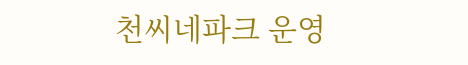천씨네파크 운영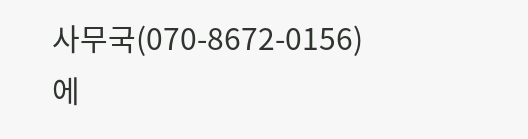사무국(070-8672-0156)에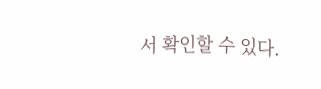서 확인할 수 있다.